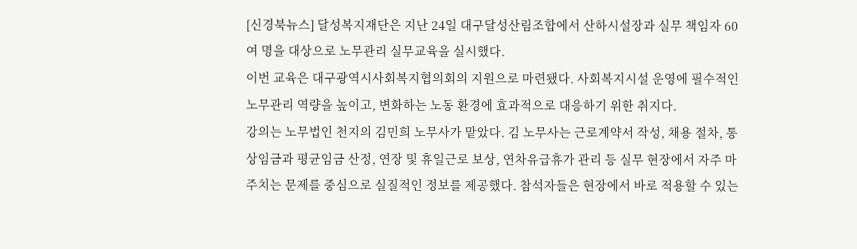[신경북뉴스] 달성복지재단은 지난 24일 대구달성산림조합에서 산하시설장과 실무 책임자 60여 명을 대상으로 노무관리 실무교육을 실시했다.
이번 교육은 대구광역시사회복지협의회의 지원으로 마련됐다. 사회복지시설 운영에 필수적인 노무관리 역량을 높이고, 변화하는 노동 환경에 효과적으로 대응하기 위한 취지다.
강의는 노무법인 천지의 김민희 노무사가 맡았다. 김 노무사는 근로계약서 작성, 채용 절차, 통상임금과 평균임금 산정, 연장 및 휴일근로 보상, 연차유급휴가 관리 등 실무 현장에서 자주 마주치는 문제를 중심으로 실질적인 정보를 제공했다. 참석자들은 현장에서 바로 적용할 수 있는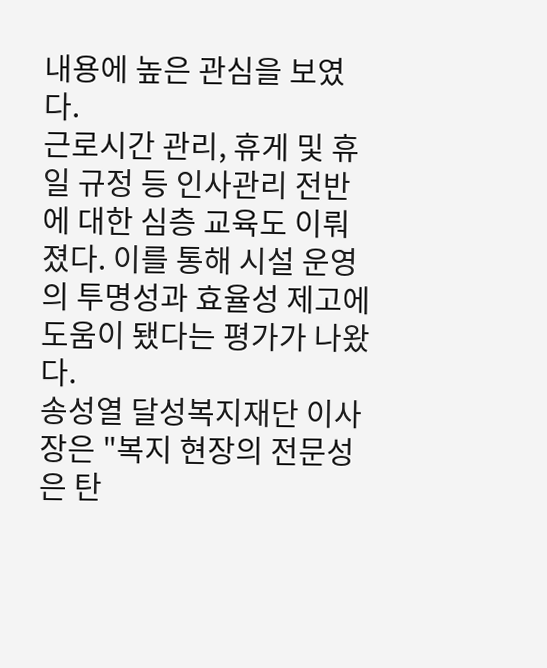내용에 높은 관심을 보였다.
근로시간 관리, 휴게 및 휴일 규정 등 인사관리 전반에 대한 심층 교육도 이뤄졌다. 이를 통해 시설 운영의 투명성과 효율성 제고에 도움이 됐다는 평가가 나왔다.
송성열 달성복지재단 이사장은 "복지 현장의 전문성은 탄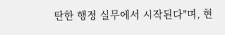탄한 행정 실무에서 시작된다"며, 현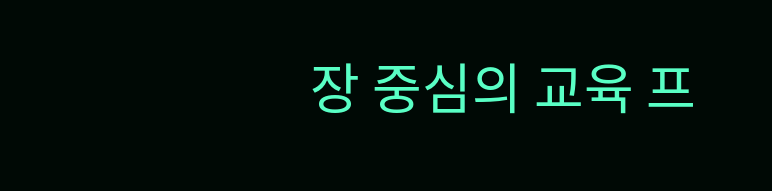장 중심의 교육 프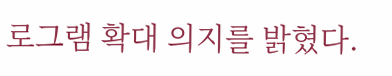로그램 확대 의지를 밝혔다.